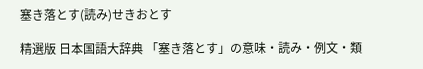塞き落とす(読み)せきおとす

精選版 日本国語大辞典 「塞き落とす」の意味・読み・例文・類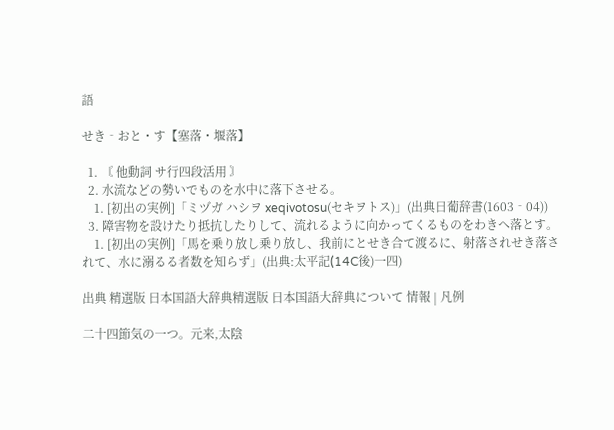語

せき‐おと・す【塞落・堰落】

  1. 〘 他動詞 サ行四段活用 〙
  2. 水流などの勢いでものを水中に落下させる。
    1. [初出の実例]「ミヅガ ハシヲ xeqivotosu(セキヲトス)」(出典日葡辞書(1603‐04))
  3. 障害物を設けたり抵抗したりして、流れるように向かってくるものをわきへ落とす。
    1. [初出の実例]「馬を乗り放し乗り放し、我前にとせき合て渡るに、射落されせき落されて、水に溺るる者数を知らず」(出典:太平記(14C後)一四)

出典 精選版 日本国語大辞典精選版 日本国語大辞典について 情報 | 凡例

二十四節気の一つ。元来,太陰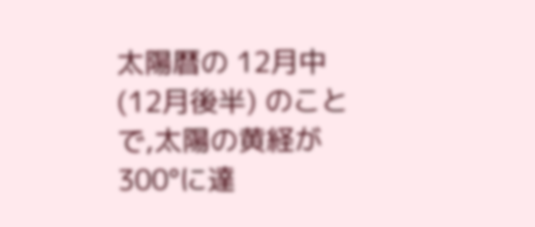太陽暦の 12月中 (12月後半) のことで,太陽の黄経が 300°に達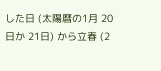した日 (太陽暦の1月 20日か 21日) から立春 (2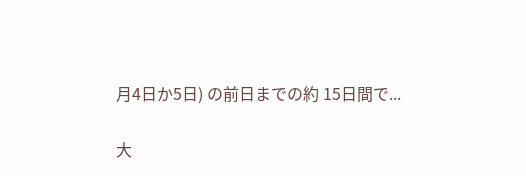月4日か5日) の前日までの約 15日間で...

大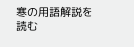寒の用語解説を読む